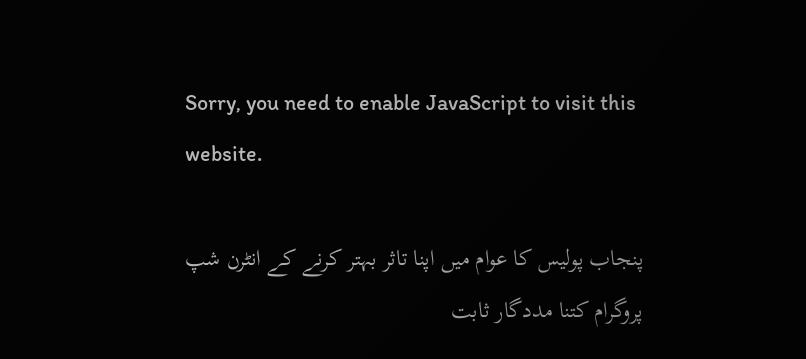Sorry, you need to enable JavaScript to visit this website.

پنجاب پولیس کا عوام میں اپنا تاثر بہتر کرنے کے انٹرن شپ پروگرام کتنا مددگار ثابت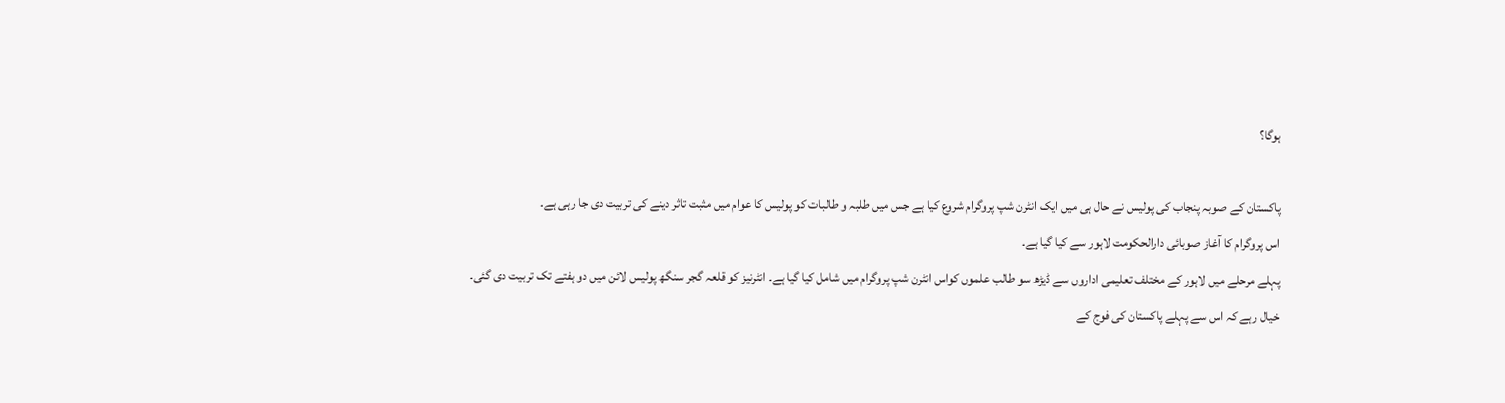ہوگا؟

پاکستان کے صوبہ پنجاب کی پولیس نے حال ہی میں ایک انٹرن شپ پروگرام شروع کیا ہے جس میں طلبہ و طالبات کو پولیس کا عوام میں مثبت تاثر دینے کی تربیت دی جا رہی ہے۔
اس پروگرام کا آغاز صوبائی دارالحکومت لاہور سے کیا گیا ہے۔
پہلے مرحلے میں لاہور کے مختلف تعلیمی اداروں سے ڈیڑھ سو طالب علموں کواس انٹرن شپ پروگرام میں شامل کیا گیا ہے۔ انٹرنیز کو قلعہ گجر سنگھ پولیس لائن میں دو ہفتے تک تربیت دی گئی۔
خیال رہے کہ اس سے پہلے پاکستان کی فوج کے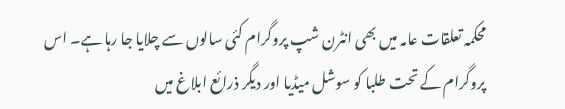محکمہ تعلقات عامہ میں بھی انٹرن شپ پروگرام کئی سالوں سے چلایا جا رہا ہے۔ اس پروگرام کے تحت طلبا کو سوشل میڈیا اور دیگر ذرائع ابلاغ میں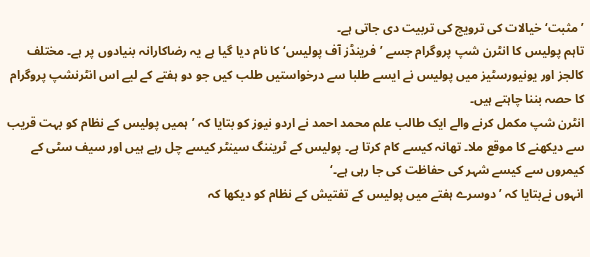’مثبت‘ خیالات کی ترویج کی تربیت دی جاتی ہے۔
تاہم پولیس کا انٹرن شپ پروگرام جسے ’فرینڈز آف پولیس‘ کا نام دیا گیا ہے یہ رضاکارانہ بنیادوں پر ہے۔ مختلف کالجز اور یونیورسٹیز میں پولیس نے ایسے طلبا سے درخواستیں طلب کیں جو دو ہفتے کے لیے اس انٹرنشپ پروگرام کا حصہ بننا چاہتے ہیں۔
انٹرن شپ مکمل کرنے والے ایک طالب علم محمد احمد نے اردو نیوز کو بتایا کہ ’ہمیں پولیس کے نظام کو بہت قریب سے دیکھنے کا موقع ملا۔ تھانہ کیسے کام کرتا ہے۔ پولیس کے ٹریننگ سینٹر کیسے چل رہے ہیں اور سیف سٹی کے کیمروں سے کیسے شہر کی حفاظت کی جا رہی ہے۔‘
انہوں نےبتایا کہ ’دوسرے ہفتے میں پولیس کے تفتیش کے نظام کو دیکھا کہ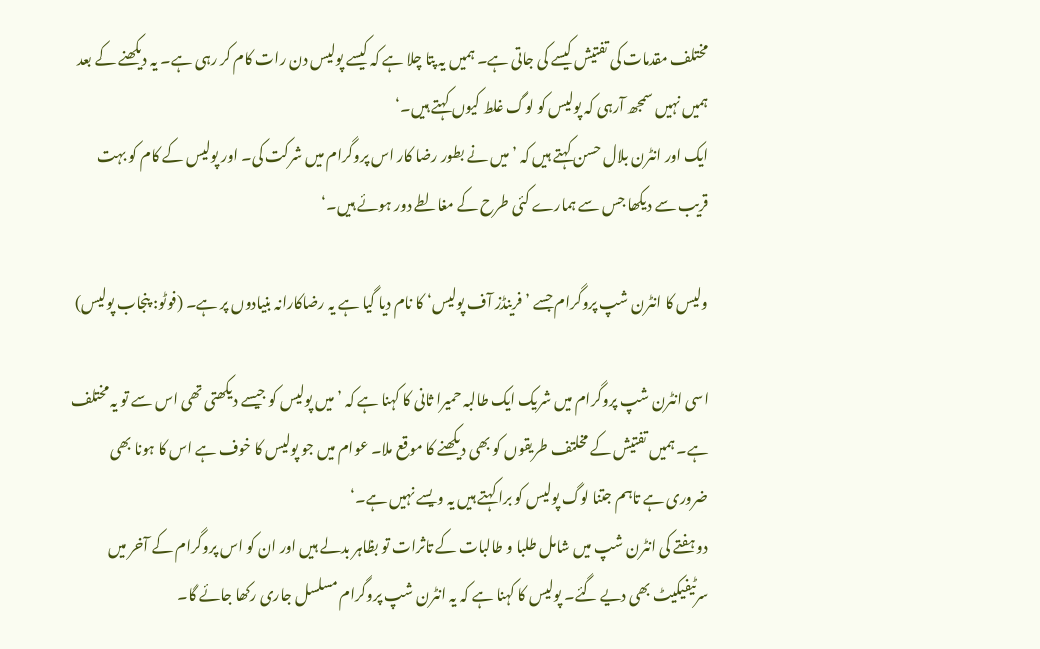مختلف مقدمات کی تفتیش کیسے کی جاتی ہے۔ ہمیں یہ پتا چلا ہے کہ کیسے پولیس دن رات کام کر رہی ہے۔ یہ دیکھنے کے بعد ہمیں نہیں سمجھ آرہی کہ پولیس کو لوگ غلط کیوں کہتے ہیں۔‘
ایک اور انٹرن بلال حسن کہتے ہیں کہ ’میں نے بطور رضا کار اس پروگرام میں شرکت کی۔ اور پولیس کے کام کو بہت قریب سے دیکھا جس سے ہمارے کئی طرح کے مغالطے دور ہوئے ہیں۔‘

ولیس کا انٹرن شپ پروگرام جسے ’فرینڈز آف پولیس‘ کا نام دیا گیا ہے یہ رضاکارانہ بنیادوں پر ہے۔ (فوٹو: پنجاب پولیس)

اسی انٹرن شپ پروگرام میں شریک ایک طالبہ حمیرا ثانی کا کہنا ہے کہ ’میں پولیس کو جیسے دیکھتی تھی اس سے تو یہ مختلف ہے۔ ہمیں تفتیش کے مخلتف طریقوں کو بھی دیکھنے کا موقع ملا۔ عوام میں جو پولیس کا خوف ہے اس کا ہونا بھی ضروری ہے تاہم جتنا لوگ پولیس کو برا کہتے ہیں یہ ویسے نہیں ہے۔‘
دو ہفتے کی انٹرن شپ میں شامل طلبا و طالبات کے تاثرات تو بظاہر بدلے ہیں اور ان کو اس پروگرام کے آخر میں سرٹیفیکیٹ بھی دیے گئے۔ پولیس کا کہنا ہے کہ یہ انٹرن شپ پروگرام مسلسل جاری رکھا جائے گا۔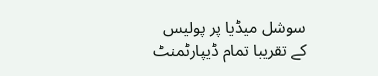سوشل میڈیا پر پولیس کے تقریبا تمام ڈیپارٹمنٹ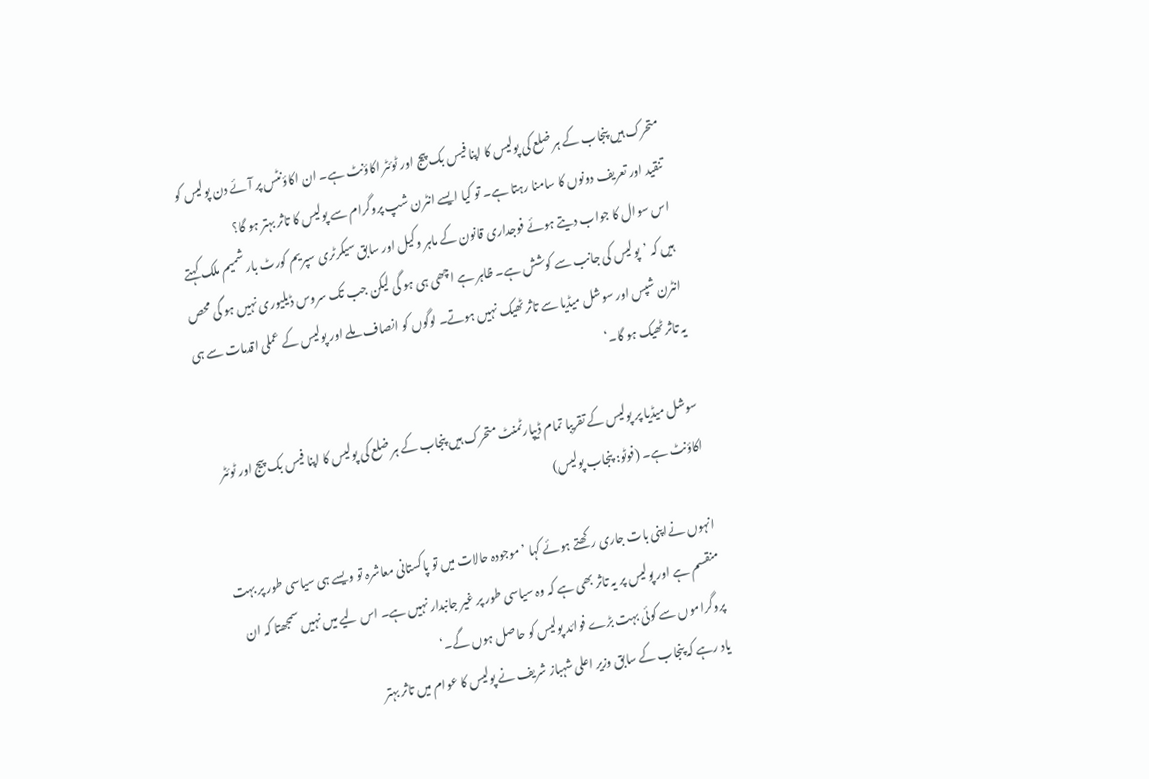متحرک ہیں پنجاب کے ہر ضلع کی پولیس کا اپنا فیس بک پیج اور ٹوئٹر اکاؤنٹ ہے۔ ان اکاؤنٹس پر آئے دن پولیس کو تنقید اور تعریف دونوں کا سامنا رہتا ہے۔ تو کیا ایسے انٹرن شپ پروگرام سے پولیس کا تاثر بہتر ہو گا؟
اس سوال کا جواب دیتے ہوئے فوجداری قانون کے ماہر وکیل اور سابق سیکرٹری سپریم کورٹ بار شمیم ملک کہتے ہیں کہ ’پولیس کی جانب سے کوشش ہے۔ ظاہر ہے اچھی ہی ہو گی لیکن جب تک سروس ڈیلیوری نہیں ہو گی محص انٹرن شپس اور سوشل میڈیا سے تاثر ٹھیک نہیں ہوتے۔ لوگوں کو انصاف ملے اور پولیس کے عملی اقدمات سے ہی یہ تاثر ٹھیک ہو گا۔‘

سوشل میڈیا پر پولیس کے تقریبا تمام ڈیپارٹمنٹ متحرک ہیں پنجاب کے ہر ضلع کی پولیس کا اپنا فیس بک پیج اور ٹوئٹر اکاؤنٹ ہے۔ (فوٹو: پنجاب پولیس)

انہوں نےاپنی بات جاری رکھتے ہوئے کہا ’موجودہ حالات میں تو پاکستانی معاشرہ تو ویسے ہی سیاسی طور پر بہت منقسم ہے اور پولیس پر یہ تاثر بھی ہے کہ وہ سیاسی طور پر غیر جانبدار نہیں ہے۔ اس لیے میں نہیں سمجھتا کہ ان پروگراموں سے کوئی بہت بڑے فوائد پولیس کو حاصل ہوں گے۔‘
یاد رہے کہ پنجاب کے سابق وزیر اعلی شہباز شریف نے پولیس کا عوام میں تاثر بہتر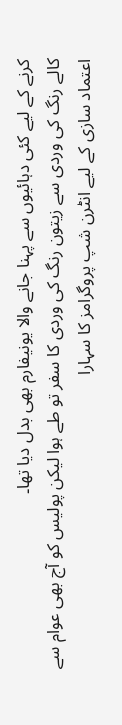کرنے کے لیے کئی دہائیوں سے پہنا جانے والا یونیفارم بھی بدل دیا تھا۔
کالے رنگ کی وردی سے زیتون رنگ کی وردی کا سفر تو طے ہوا لیکن پولیس کو آج بھی عوام سے اعتماد سازی کے لیے انٹرن شپ پروگرامز کا سہارا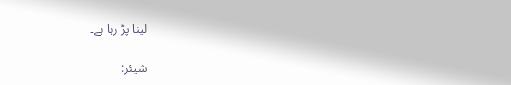لینا پڑ رہا ہے۔

شیئر: